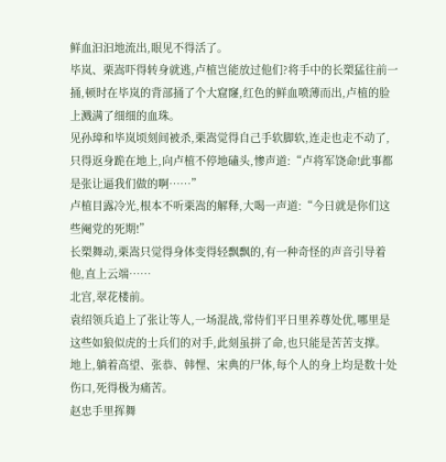鲜血汩汩地流出,眼见不得活了。
毕岚、栗嵩吓得转身就逃,卢植岂能放过他们?将手中的长槊猛往前一捅,顿时在毕岚的背部捅了个大窟窿,红色的鲜血喷薄而出,卢植的脸上溅满了细细的血珠。
见孙璋和毕岚顷刻间被杀,栗嵩觉得自己手软脚软,连走也走不动了,只得返身跪在地上,向卢植不停地磕头,惨声道:“卢将军饶命!此事都是张让逼我们做的啊……”
卢植目露冷光,根本不听栗嵩的解释,大喝一声道:“今日就是你们这些阉党的死期!”
长槊舞动,栗嵩只觉得身体变得轻飘飘的,有一种奇怪的声音引导着他,直上云端……
北宫,翠花楼前。
袁绍领兵追上了张让等人,一场混战,常侍们平日里养尊处优,哪里是这些如狼似虎的士兵们的对手,此刻虽拼了命,也只能是苦苦支撑。
地上,躺着高望、张恭、韩悝、宋典的尸体,每个人的身上均是数十处伤口,死得极为痛苦。
赵忠手里挥舞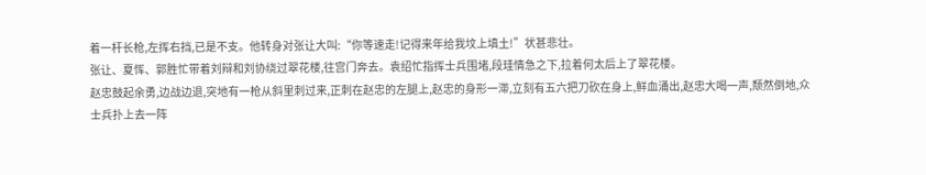着一杆长枪,左挥右挡,已是不支。他转身对张让大叫:“你等速走!记得来年给我坟上填土!”状甚悲壮。
张让、夏恽、郭胜忙带着刘辩和刘协绕过翠花楼,往宫门奔去。袁绍忙指挥士兵围堵,段珪情急之下,拉着何太后上了翠花楼。
赵忠鼓起余勇,边战边退,突地有一枪从斜里刺过来,正刺在赵忠的左腿上,赵忠的身形一滞,立刻有五六把刀砍在身上,鲜血涌出,赵忠大喝一声,颓然倒地,众士兵扑上去一阵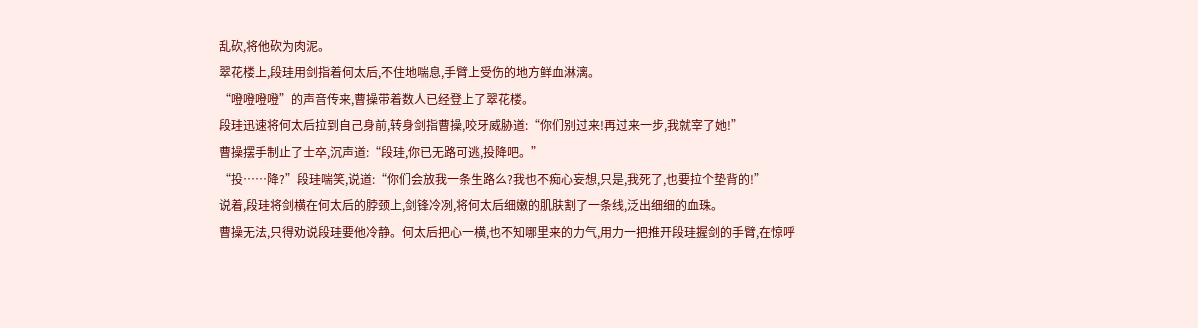乱砍,将他砍为肉泥。
翠花楼上,段珪用剑指着何太后,不住地喘息,手臂上受伤的地方鲜血淋漓。
“噔噔噔噔”的声音传来,曹操带着数人已经登上了翠花楼。
段珪迅速将何太后拉到自己身前,转身剑指曹操,咬牙威胁道:“你们别过来!再过来一步,我就宰了她!”
曹操摆手制止了士卒,沉声道:“段珪,你已无路可逃,投降吧。”
“投……降?”段珪喘笑,说道:“你们会放我一条生路么?我也不痴心妄想,只是,我死了,也要拉个垫背的!”
说着,段珪将剑横在何太后的脖颈上,剑锋冷冽,将何太后细嫩的肌肤割了一条线,泛出细细的血珠。
曹操无法,只得劝说段珪要他冷静。何太后把心一横,也不知哪里来的力气,用力一把推开段珪握剑的手臂,在惊呼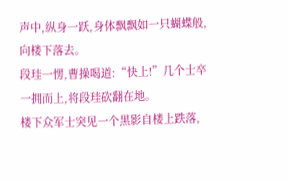声中,纵身一跃,身体飘飘如一只蝴蝶般,向楼下落去。
段珪一愣,曹操喝道:“快上!”几个士卒一拥而上,将段珪砍翻在地。
楼下众军士突见一个黑影自楼上跌落,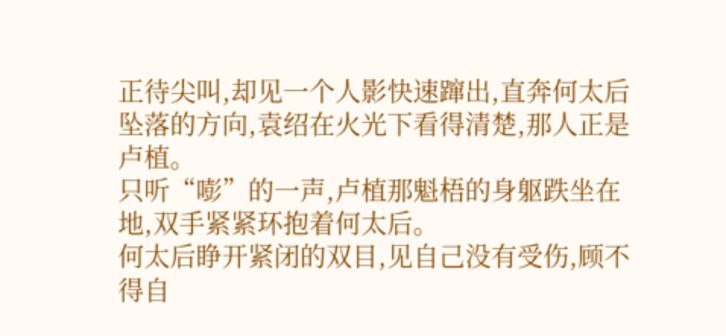正待尖叫,却见一个人影快速蹿出,直奔何太后坠落的方向,袁绍在火光下看得清楚,那人正是卢植。
只听“嘭”的一声,卢植那魁梧的身躯跌坐在地,双手紧紧环抱着何太后。
何太后睁开紧闭的双目,见自己没有受伤,顾不得自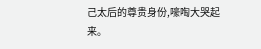己太后的尊贵身份,嚎啕大哭起来。